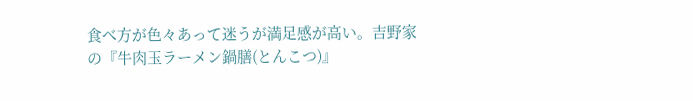食べ方が色々あって迷うが満足感が高い。吉野家の『牛肉玉ラーメン鍋膳(とんこつ)』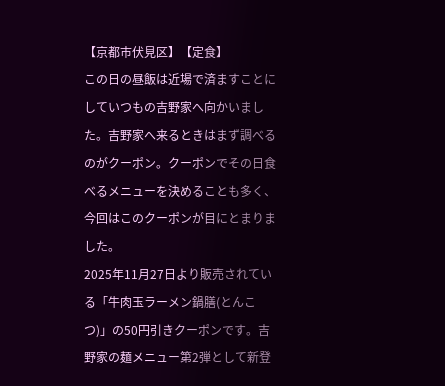【京都市伏見区】【定食】
この日の昼飯は近場で済ますことにしていつもの吉野家へ向かいました。吉野家へ来るときはまず調べるのがクーポン。クーポンでその日食べるメニューを決めることも多く、今回はこのクーポンが目にとまりました。
2025年11月27日より販売されている「牛肉玉ラーメン鍋膳(とんこつ)」の50円引きクーポンです。吉野家の麺メニュー第2弾として新登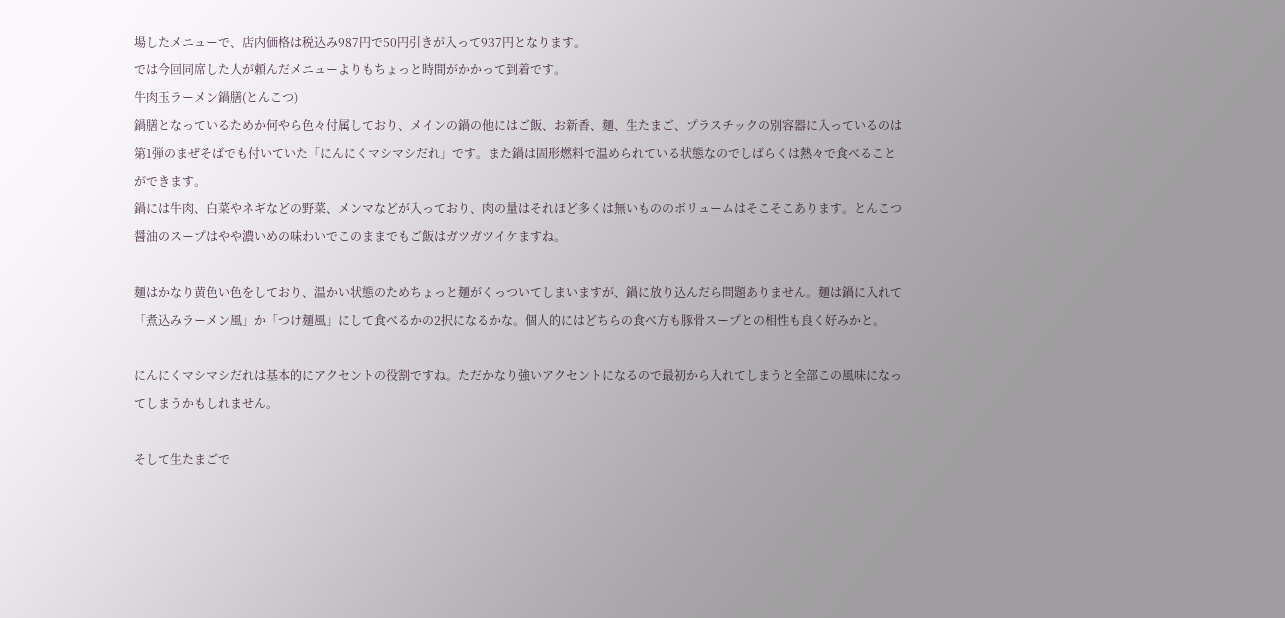場したメニューで、店内価格は税込み987円で50円引きが入って937円となります。
では今回同席した人が頼んだメニューよりもちょっと時間がかかって到着です。
牛肉玉ラーメン鍋膳(とんこつ)
鍋膳となっているためか何やら色々付属しており、メインの鍋の他にはご飯、お新香、麺、生たまご、プラスチックの別容器に入っているのは第1弾のまぜそばでも付いていた「にんにくマシマシだれ」です。また鍋は固形燃料で温められている状態なのでしばらくは熱々で食べることができます。
鍋には牛肉、白菜やネギなどの野菜、メンマなどが入っており、肉の量はそれほど多くは無いもののボリュームはそこそこあります。とんこつ醤油のスープはやや濃いめの味わいでこのままでもご飯はガツガツイケますね。

麺はかなり黄色い色をしており、温かい状態のためちょっと麺がくっついてしまいますが、鍋に放り込んだら問題ありません。麺は鍋に入れて「煮込みラーメン風」か「つけ麺風」にして食べるかの2択になるかな。個人的にはどちらの食べ方も豚骨スープとの相性も良く好みかと。

にんにくマシマシだれは基本的にアクセントの役割ですね。ただかなり強いアクセントになるので最初から入れてしまうと全部この風味になってしまうかもしれません。

そして生たまごで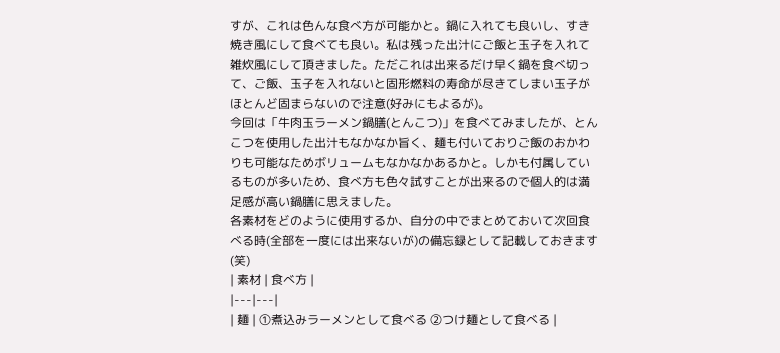すが、これは色んな食べ方が可能かと。鍋に入れても良いし、すき焼き風にして食べても良い。私は残った出汁にご飯と玉子を入れて雑炊風にして頂きました。ただこれは出来るだけ早く鍋を食べ切って、ご飯、玉子を入れないと固形燃料の寿命が尽きてしまい玉子がほとんど固まらないので注意(好みにもよるが)。
今回は「牛肉玉ラーメン鍋膳(とんこつ)」を食べてみましたが、とんこつを使用した出汁もなかなか旨く、麺も付いておりご飯のおかわりも可能なためボリュームもなかなかあるかと。しかも付属しているものが多いため、食べ方も色々試すことが出来るので個人的は満足感が高い鍋膳に思えました。
各素材をどのように使用するか、自分の中でまとめておいて次回食べる時(全部を一度には出来ないが)の備忘録として記載しておきます(笑)
| 素材 | 食べ方 |
|---|---|
| 麺 | ➀煮込みラーメンとして食べる ➁つけ麺として食べる |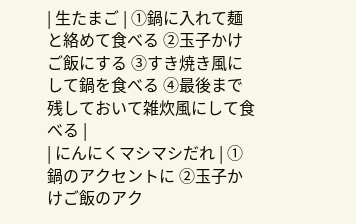| 生たまご | ➀鍋に入れて麺と絡めて食べる ➁玉子かけご飯にする ➂すき焼き風にして鍋を食べる ➃最後まで残しておいて雑炊風にして食べる |
| にんにくマシマシだれ | ➀鍋のアクセントに ➁玉子かけご飯のアク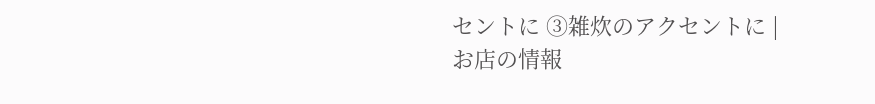セントに ➂雑炊のアクセントに |
お店の情報